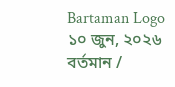Bartaman Logo
১০ জুন, ২০২৬
বর্তমান /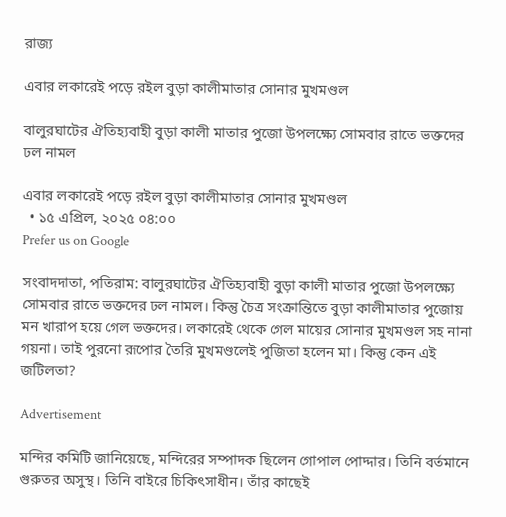রাজ্য

এবার লকারেই পড়ে রইল বুড়া কালীমাতার সোনার মুখমণ্ডল

বালুরঘাটের ঐতিহ্যবাহী বুড়া কালী মাতার পুজো উপলক্ষ্যে সোমবার রাতে ভক্তদের ঢল নামল

এবার লকারেই পড়ে রইল বুড়া কালীমাতার সোনার মুখমণ্ডল
  • ১৫ এপ্রিল, ২০২৫ ০৪:০০
Prefer us on Google

সংবাদদাতা, পতিরাম: বালুরঘাটের ঐতিহ্যবাহী বুড়া কালী মাতার পুজো উপলক্ষ্যে সোমবার রাতে ভক্তদের ঢল নামল। কিন্তু চৈত্র সংক্রান্তিতে বুড়া কালীমাতার পুজোয় মন খারাপ হয়ে গেল ভক্তদের। লকারেই থেকে গেল মায়ের সোনার মুখমণ্ডল সহ নানা গয়না। তাই পুরনো রূপোর তৈরি মুখমণ্ডলেই পুজিতা হলেন মা। কিন্তু কেন এই জটিলতা?

Advertisement

মন্দির কমিটি জানিয়েছে, মন্দিরের সম্পাদক ছিলেন গোপাল পোদ্দার। তিনি বর্তমানে গুরুতর অসুস্থ। তিনি বাইরে চিকিৎসাধীন। তাঁর কাছেই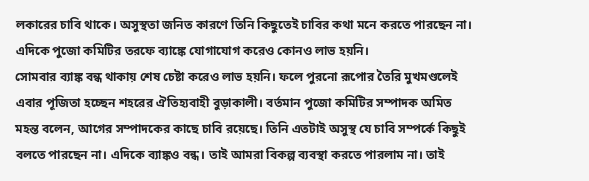লকারের চাবি থাকে। অসুস্থতা জনিত কারণে তিনি কিছুতেই চাবির কথা মনে করতে পারছেন না। এদিকে পুজো কমিটির তরফে ব্যাঙ্কে যোগাযোগ করেও কোনও লাভ হয়নি।
সোমবার ব্যাঙ্ক বন্ধ থাকায় শেষ চেষ্টা করেও লাভ হয়নি। ফলে পুরনো রূপোর তৈরি মুখমণ্ডলেই এবার পূজিতা হচ্ছেন শহরের ঐতিহ্যবাহী বুড়াকালী। বর্তমান পুজো কমিটির সম্পাদক অমিত মহন্ত বলেন, আগের সম্পাদকের কাছে চাবি রয়েছে। তিনি এতটাই অসুস্থ যে চাবি সম্পর্কে কিছুই বলতে পারছেন না। এদিকে ব্যাঙ্কও বন্ধ। তাই আমরা বিকল্প ব্যবস্থা করতে পারলাম না। তাই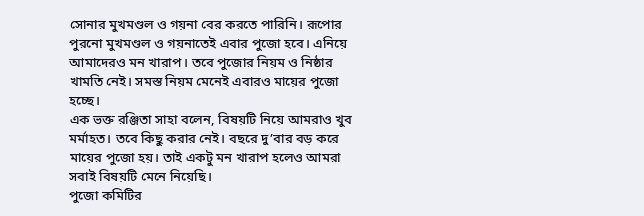সোনার মুখমণ্ডল ও গয়না বের করতে পারিনি। রূপোর পুরনো মুখমণ্ডল ও গয়নাতেই এবার পুজো হবে। এনিয়ে আমাদেরও মন খারাপ। তবে পুজোর নিয়ম ও নিষ্ঠার খামতি নেই। সমস্ত নিয়ম মেনেই এবারও মায়ের পুজো হচ্ছে।
এক ভক্ত রঞ্জিতা সাহা বলেন, বিষয়টি নিয়ে আমরাও খুব মর্মাহত। তবে কিছু করার নেই। বছরে দু’বার বড় করে মায়ের পুজো হয়। তাই একটু মন খারাপ হলেও আমরা সবাই বিষয়টি মেনে নিয়েছি।
পুজো কমিটির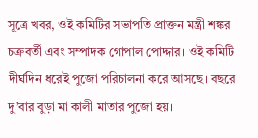সূত্রে খবর, ওই কমিটির সভাপতি প্রাক্তন মন্ত্রী শঙ্কর চক্রবর্তী এবং সম্পাদক গোপাল পোদ্দার। ওই কমিটি দীর্ঘদিন ধরেই পুজো পরিচালনা করে আসছে। বছরে দু’বার বুড়া মা কালী মাতার পুজো হয়।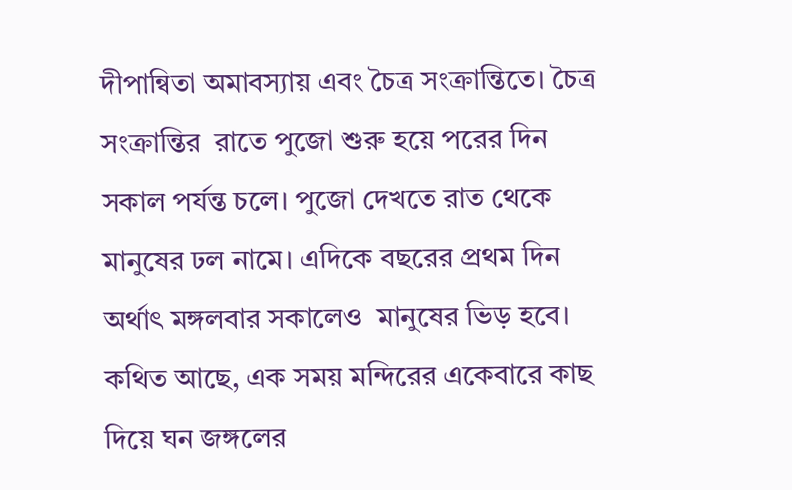দীপান্বিতা অমাবস্যায় এবং চৈত্র সংক্রান্তিতে। চৈত্র সংক্রান্তির  রাতে পুজো শুরু হয়ে পরের দিন  সকাল পর্যন্ত চলে। পুজো দেখতে রাত থেকে মানুষের ঢল নামে। এদিকে বছরের প্রথম দিন অর্থাৎ মঙ্গলবার সকালেও  মানুষের ভিড় হবে।
কথিত আছে, এক সময় মন্দিরের একেবারে কাছ দিয়ে ঘন জঙ্গলের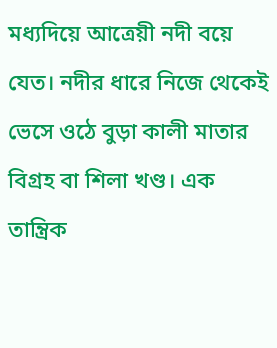মধ্যদিয়ে আত্রেয়ী নদী বয়ে যেত। নদীর ধারে নিজে থেকেই ভেসে ওঠে বুড়া কালী মাতার বিগ্রহ বা শিলা খণ্ড। এক তান্ত্রিক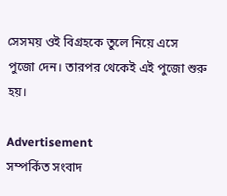সেসময় ওই বিগ্রহকে তুলে নিয়ে এসে পুজো দেন। তারপর থেকেই এই পুজো শুরু হয়।

Advertisement
সম্পর্কিত সংবাদ